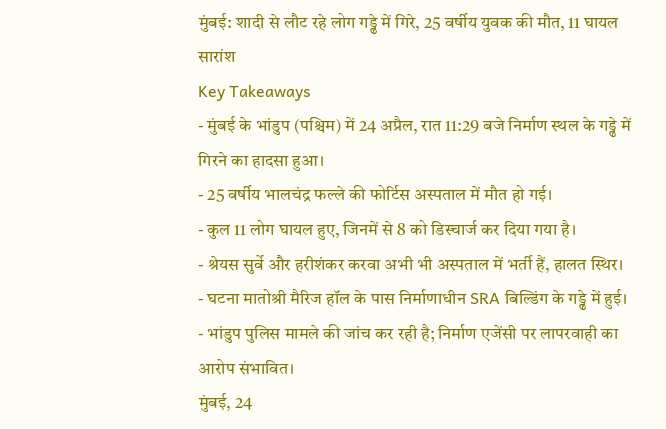मुंबई: शादी से लौट रहे लोग गड्ढे में गिरे, 25 वर्षीय युवक की मौत, 11 घायल
सारांश
Key Takeaways
- मुंबई के भांडुप (पश्चिम) में 24 अप्रैल, रात 11:29 बजे निर्माण स्थल के गड्ढे में गिरने का हादसा हुआ।
- 25 वर्षीय भालचंद्र फल्ले की फोर्टिस अस्पताल में मौत हो गई।
- कुल 11 लोग घायल हुए, जिनमें से 8 को डिस्चार्ज कर दिया गया है।
- श्रेयस सुर्वे और हरीशंकर करवा अभी भी अस्पताल में भर्ती हैं, हालत स्थिर।
- घटना मातोश्री मैरिज हॉल के पास निर्माणाधीन SRA बिल्डिंग के गड्ढे में हुई।
- भांडुप पुलिस मामले की जांच कर रही है; निर्माण एजेंसी पर लापरवाही का आरोप संभावित।
मुंबई, 24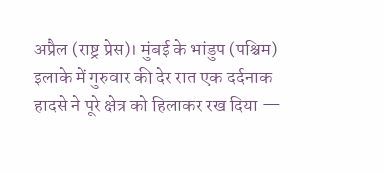अप्रैल (राष्ट्र प्रेस)। मुंबई के भांडुप (पश्चिम) इलाके में गुरुवार की देर रात एक दर्दनाक हादसे ने पूरे क्षेत्र को हिलाकर रख दिया —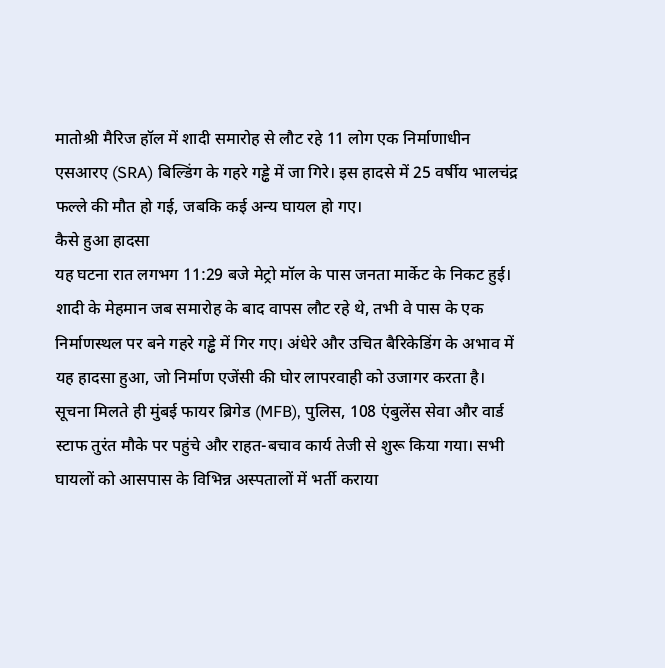मातोश्री मैरिज हॉल में शादी समारोह से लौट रहे 11 लोग एक निर्माणाधीन एसआरए (SRA) बिल्डिंग के गहरे गड्ढे में जा गिरे। इस हादसे में 25 वर्षीय भालचंद्र फल्ले की मौत हो गई, जबकि कई अन्य घायल हो गए।
कैसे हुआ हादसा
यह घटना रात लगभग 11:29 बजे मेट्रो मॉल के पास जनता मार्केट के निकट हुई। शादी के मेहमान जब समारोह के बाद वापस लौट रहे थे, तभी वे पास के एक निर्माणस्थल पर बने गहरे गड्ढे में गिर गए। अंधेरे और उचित बैरिकेडिंग के अभाव में यह हादसा हुआ, जो निर्माण एजेंसी की घोर लापरवाही को उजागर करता है।
सूचना मिलते ही मुंबई फायर ब्रिगेड (MFB), पुलिस, 108 एंबुलेंस सेवा और वार्ड स्टाफ तुरंत मौके पर पहुंचे और राहत-बचाव कार्य तेजी से शुरू किया गया। सभी घायलों को आसपास के विभिन्न अस्पतालों में भर्ती कराया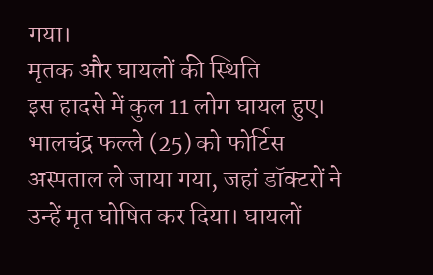गया।
मृतक और घायलों की स्थिति
इस हादसे में कुल 11 लोग घायल हुए। भालचंद्र फल्ले (25) को फोर्टिस अस्पताल ले जाया गया, जहां डॉक्टरों ने उन्हें मृत घोषित कर दिया। घायलों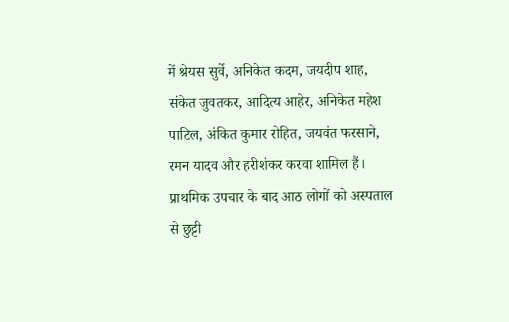में श्रेयस सुर्वे, अनिकेत कदम, जयदीप शाह, संकेत जुवतकर, आदित्य आहेर, अनिकेत महेश पाटिल, अंकित कुमार रोहित, जयवंत फरसाने, रमन यादव और हरीशंकर करवा शामिल हैं।
प्राथमिक उपचार के बाद आठ लोगों को अस्पताल से छुट्टी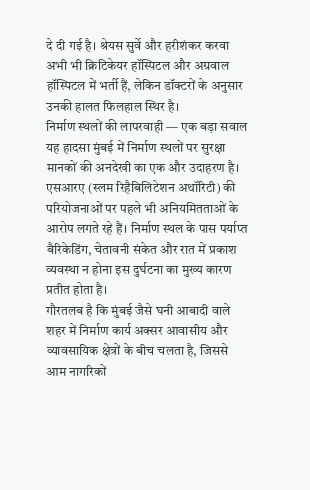दे दी गई है। श्रेयस सुर्वे और हरीशंकर करवा अभी भी क्रिटिकेयर हॉस्पिटल और अग्रवाल हॉस्पिटल में भर्ती हैं, लेकिन डॉक्टरों के अनुसार उनकी हालत फिलहाल स्थिर है।
निर्माण स्थलों की लापरवाही — एक बड़ा सवाल
यह हादसा मुंबई में निर्माण स्थलों पर सुरक्षा मानकों की अनदेखी का एक और उदाहरण है। एसआरए (स्लम रिहैबिलिटेशन अथॉरिटी) की परियोजनाओं पर पहले भी अनियमितताओं के आरोप लगते रहे हैं। निर्माण स्थल के पास पर्याप्त बैरिकेडिंग, चेतावनी संकेत और रात में प्रकाश व्यवस्था न होना इस दुर्घटना का मुख्य कारण प्रतीत होता है।
गौरतलब है कि मुंबई जैसे घनी आबादी वाले शहर में निर्माण कार्य अक्सर आवासीय और व्यावसायिक क्षेत्रों के बीच चलता है, जिससे आम नागरिकों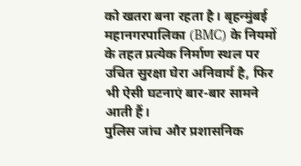को खतरा बना रहता है। बृहन्मुंबई महानगरपालिका (BMC) के नियमों के तहत प्रत्येक निर्माण स्थल पर उचित सुरक्षा घेरा अनिवार्य है, फिर भी ऐसी घटनाएं बार-बार सामने आती हैं।
पुलिस जांच और प्रशासनिक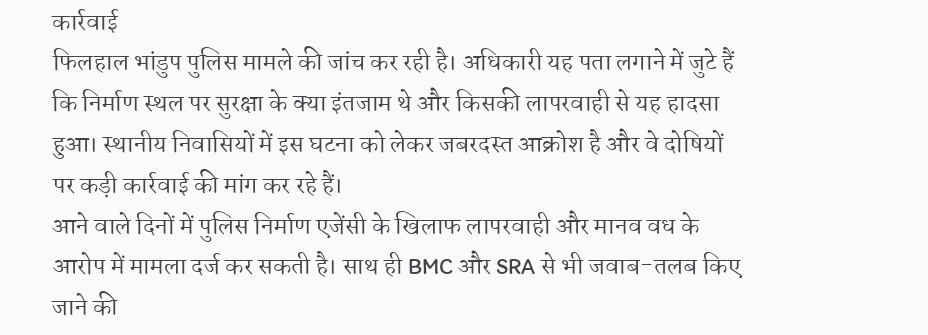कार्रवाई
फिलहाल भांडुप पुलिस मामले की जांच कर रही है। अधिकारी यह पता लगाने में जुटे हैं कि निर्माण स्थल पर सुरक्षा के क्या इंतजाम थे और किसकी लापरवाही से यह हादसा हुआ। स्थानीय निवासियों में इस घटना को लेकर जबरदस्त आक्रोश है और वे दोषियों पर कड़ी कार्रवाई की मांग कर रहे हैं।
आने वाले दिनों में पुलिस निर्माण एजेंसी के खिलाफ लापरवाही और मानव वध के आरोप में मामला दर्ज कर सकती है। साथ ही BMC और SRA से भी जवाब-तलब किए जाने की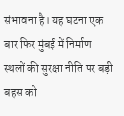संभावना है। यह घटना एक बार फिर मुंबई में निर्माण स्थलों की सुरक्षा नीति पर बड़ी बहस को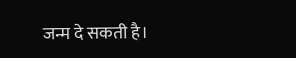जन्म दे सकती है।